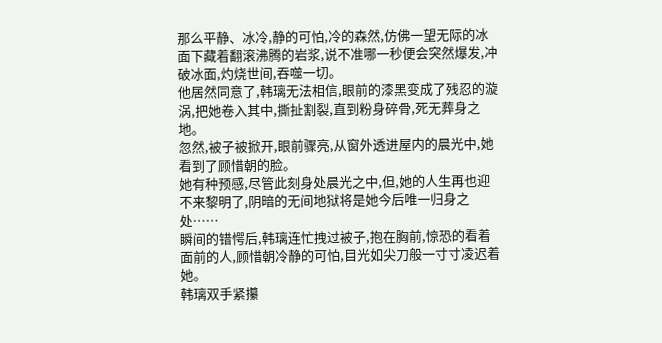那么平静、冰冷,静的可怕,冷的森然,仿佛一望无际的冰面下藏着翻滚沸腾的岩浆,说不准哪一秒便会突然爆发,冲破冰面,灼烧世间,吞噬一切。
他居然同意了,韩璃无法相信,眼前的漆黑变成了残忍的漩涡,把她卷入其中,撕扯割裂,直到粉身碎骨,死无葬身之地。
忽然,被子被掀开,眼前骤亮,从窗外透进屋内的晨光中,她看到了顾惜朝的脸。
她有种预感,尽管此刻身处晨光之中,但,她的人生再也迎不来黎明了,阴暗的无间地狱将是她今后唯一归身之处……
瞬间的错愕后,韩璃连忙拽过被子,抱在胸前,惊恐的看着面前的人,顾惜朝冷静的可怕,目光如尖刀般一寸寸凌迟着她。
韩璃双手紧攥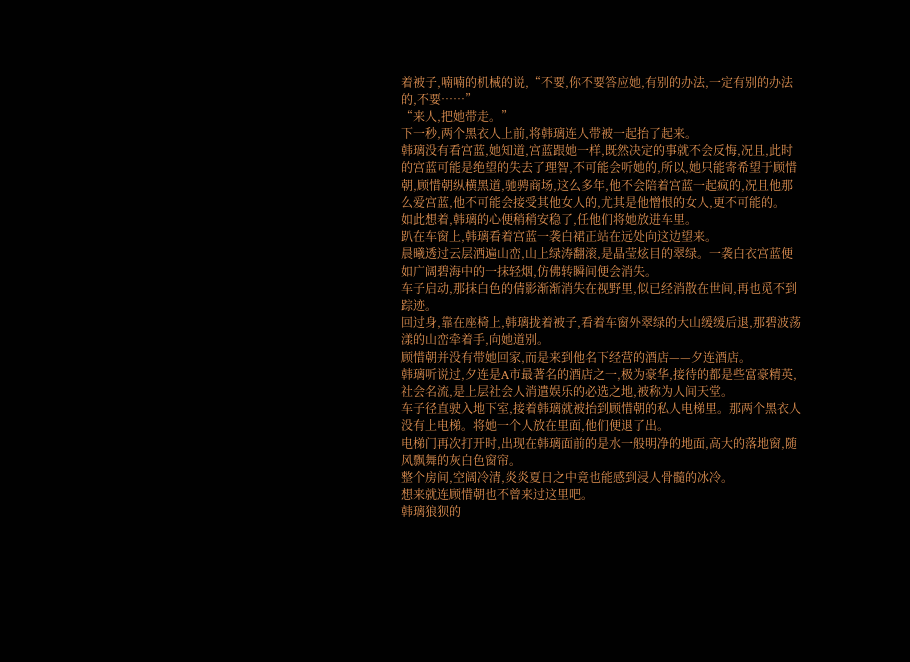着被子,喃喃的机械的说,“不要,你不要答应她,有别的办法,一定有别的办法的,不要……”
“来人,把她带走。”
下一秒,两个黑衣人上前,将韩璃连人带被一起抬了起来。
韩璃没有看宫蓝,她知道,宫蓝跟她一样,既然决定的事就不会反悔,况且,此时的宫蓝可能是绝望的失去了理智,不可能会听她的,所以,她只能寄希望于顾惜朝,顾惜朝纵横黑道,驰骋商场,这么多年,他不会陪着宫蓝一起疯的,况且他那么爱宫蓝,他不可能会接受其他女人的,尤其是他憎恨的女人,更不可能的。
如此想着,韩璃的心便稍稍安稳了,任他们将她放进车里。
趴在车窗上,韩璃看着宫蓝一袭白裙正站在远处向这边望来。
晨曦透过云层洒遍山峦,山上绿涛翻滚,是晶莹炫目的翠绿。一袭白衣宫蓝便如广阔碧海中的一抹轻烟,仿佛转瞬间便会消失。
车子启动,那抹白色的倩影渐渐消失在视野里,似已经消散在世间,再也觅不到踪迹。
回过身,靠在座椅上,韩璃拢着被子,看着车窗外翠绿的大山缓缓后退,那碧波荡漾的山峦牵着手,向她道别。
顾惜朝并没有带她回家,而是来到他名下经营的酒店——夕连酒店。
韩璃听说过,夕连是A市最著名的酒店之一,极为豪华,接待的都是些富豪精英,社会名流,是上层社会人消遣娱乐的必选之地,被称为人间天堂。
车子径直驶入地下室,接着韩璃就被抬到顾惜朝的私人电梯里。那两个黑衣人没有上电梯。将她一个人放在里面,他们便退了出。
电梯门再次打开时,出现在韩璃面前的是水一般明净的地面,高大的落地窗,随风飘舞的灰白色窗帘。
整个房间,空阔冷清,炎炎夏日之中竟也能感到浸人骨髓的冰冷。
想来就连顾惜朝也不曾来过这里吧。
韩璃狼狈的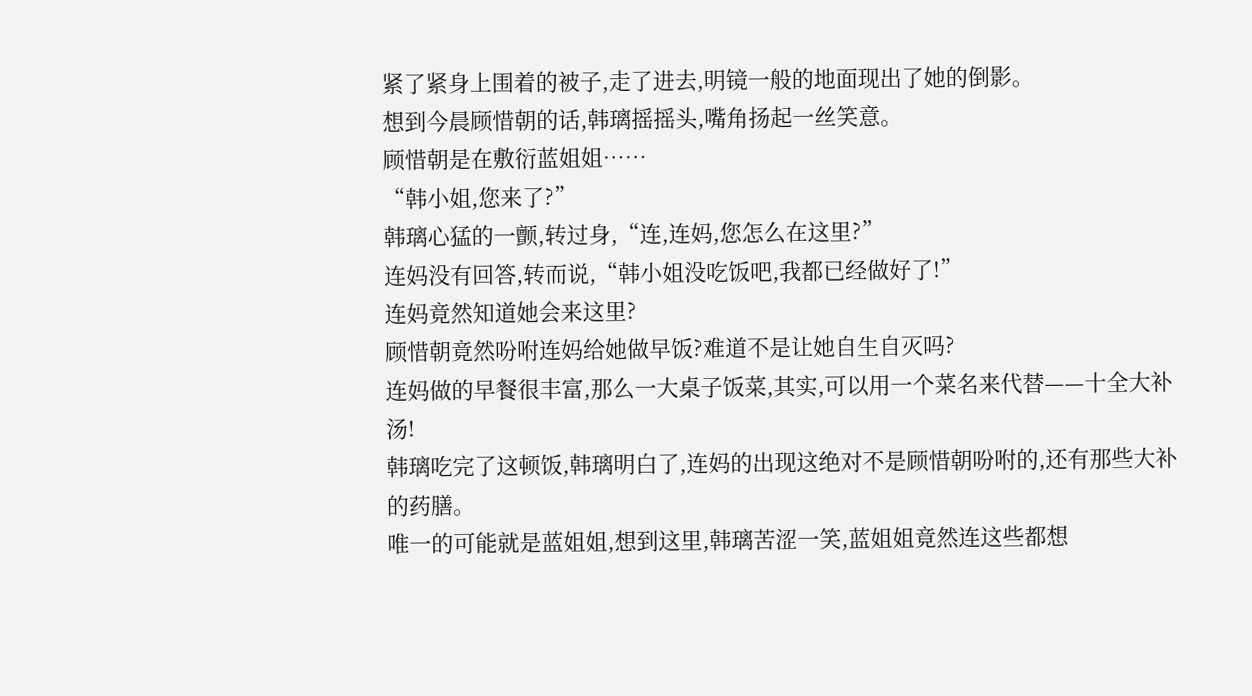紧了紧身上围着的被子,走了进去,明镜一般的地面现出了她的倒影。
想到今晨顾惜朝的话,韩璃摇摇头,嘴角扬起一丝笑意。
顾惜朝是在敷衍蓝姐姐……
“韩小姐,您来了?”
韩璃心猛的一颤,转过身,“连,连妈,您怎么在这里?”
连妈没有回答,转而说,“韩小姐没吃饭吧,我都已经做好了!”
连妈竟然知道她会来这里?
顾惜朝竟然吩咐连妈给她做早饭?难道不是让她自生自灭吗?
连妈做的早餐很丰富,那么一大桌子饭菜,其实,可以用一个菜名来代替——十全大补汤!
韩璃吃完了这顿饭,韩璃明白了,连妈的出现这绝对不是顾惜朝吩咐的,还有那些大补的药膳。
唯一的可能就是蓝姐姐,想到这里,韩璃苦涩一笑,蓝姐姐竟然连这些都想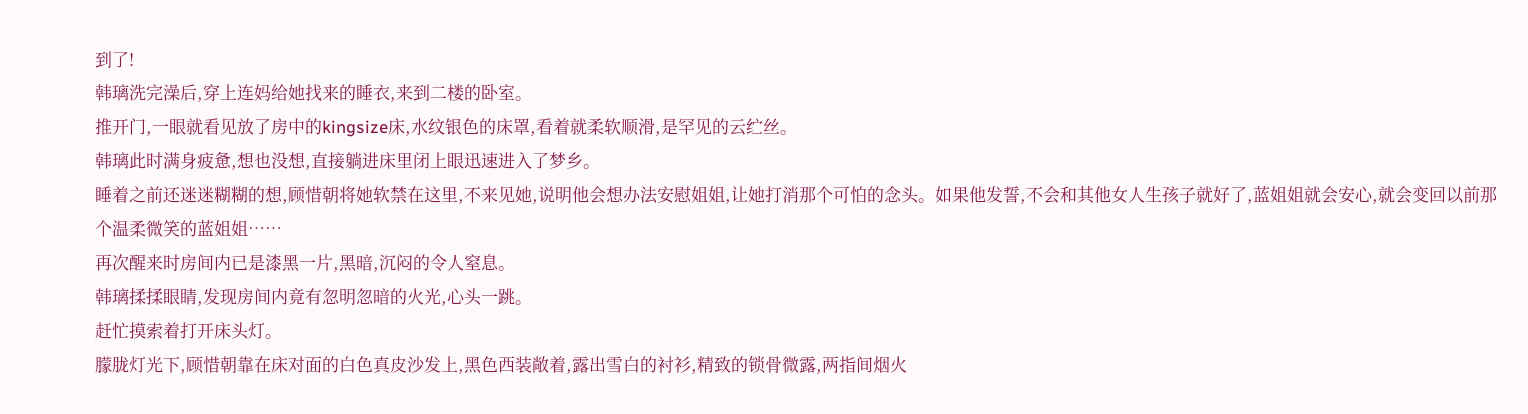到了!
韩璃洗完澡后,穿上连妈给她找来的睡衣,来到二楼的卧室。
推开门,一眼就看见放了房中的kingsize床,水纹银色的床罩,看着就柔软顺滑,是罕见的云纻丝。
韩璃此时满身疲惫,想也没想,直接躺进床里闭上眼迅速进入了梦乡。
睡着之前还迷迷糊糊的想,顾惜朝将她软禁在这里,不来见她,说明他会想办法安慰姐姐,让她打消那个可怕的念头。如果他发誓,不会和其他女人生孩子就好了,蓝姐姐就会安心,就会变回以前那个温柔微笑的蓝姐姐……
再次醒来时房间内已是漆黑一片,黑暗,沉闷的令人窒息。
韩璃揉揉眼睛,发现房间内竟有忽明忽暗的火光,心头一跳。
赶忙摸索着打开床头灯。
朦胧灯光下,顾惜朝靠在床对面的白色真皮沙发上,黑色西装敞着,露出雪白的衬衫,精致的锁骨微露,两指间烟火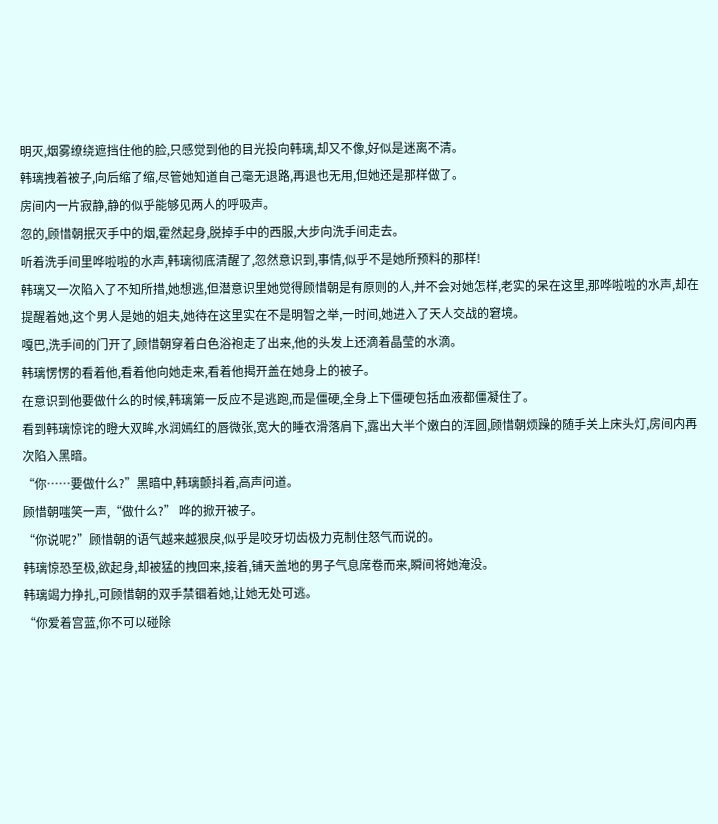明灭,烟雾缭绕遮挡住他的脸,只感觉到他的目光投向韩璃,却又不像,好似是迷离不清。
韩璃拽着被子,向后缩了缩,尽管她知道自己毫无退路,再退也无用,但她还是那样做了。
房间内一片寂静,静的似乎能够见两人的呼吸声。
忽的,顾惜朝抿灭手中的烟,霍然起身,脱掉手中的西服,大步向洗手间走去。
听着洗手间里哗啦啦的水声,韩璃彻底清醒了,忽然意识到,事情,似乎不是她所预料的那样!
韩璃又一次陷入了不知所措,她想逃,但潜意识里她觉得顾惜朝是有原则的人,并不会对她怎样,老实的呆在这里,那哗啦啦的水声,却在提醒着她,这个男人是她的姐夫,她待在这里实在不是明智之举,一时间,她进入了天人交战的窘境。
嘎巴,洗手间的门开了,顾惜朝穿着白色浴袍走了出来,他的头发上还滴着晶莹的水滴。
韩璃愣愣的看着他,看着他向她走来,看着他揭开盖在她身上的被子。
在意识到他要做什么的时候,韩璃第一反应不是逃跑,而是僵硬,全身上下僵硬包括血液都僵凝住了。
看到韩璃惊诧的瞪大双眸,水润嫣红的唇微张,宽大的睡衣滑落肩下,露出大半个嫩白的浑圆,顾惜朝烦躁的随手关上床头灯,房间内再次陷入黑暗。
“你……要做什么?”黑暗中,韩璃颤抖着,高声问道。
顾惜朝嗤笑一声,“做什么?” 哗的掀开被子。
“你说呢?”顾惜朝的语气越来越狠戾,似乎是咬牙切齿极力克制住怒气而说的。
韩璃惊恐至极,欲起身,却被猛的拽回来,接着,铺天盖地的男子气息席卷而来,瞬间将她淹没。
韩璃竭力挣扎,可顾惜朝的双手禁锢着她,让她无处可逃。
“你爱着宫蓝,你不可以碰除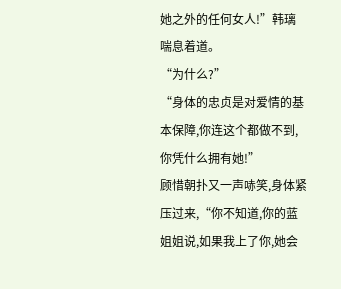她之外的任何女人!”韩璃喘息着道。
“为什么?”
“身体的忠贞是对爱情的基本保障,你连这个都做不到,你凭什么拥有她!”
顾惜朝扑又一声哧笑,身体紧压过来,“你不知道,你的蓝姐姐说,如果我上了你,她会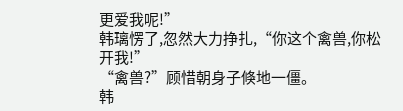更爱我呢!”
韩璃愣了,忽然大力挣扎,“你这个禽兽,你松开我!”
“禽兽?”顾惜朝身子倏地一僵。
韩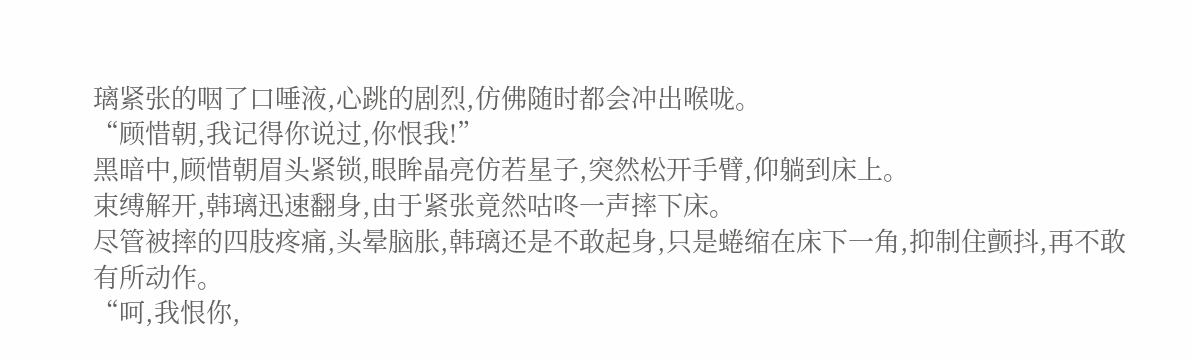璃紧张的咽了口唾液,心跳的剧烈,仿佛随时都会冲出喉咙。
“顾惜朝,我记得你说过,你恨我!”
黑暗中,顾惜朝眉头紧锁,眼眸晶亮仿若星子,突然松开手臂,仰躺到床上。
束缚解开,韩璃迅速翻身,由于紧张竟然咕咚一声摔下床。
尽管被摔的四肢疼痛,头晕脑胀,韩璃还是不敢起身,只是蜷缩在床下一角,抑制住颤抖,再不敢有所动作。
“呵,我恨你,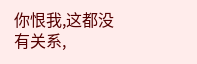你恨我,这都没有关系,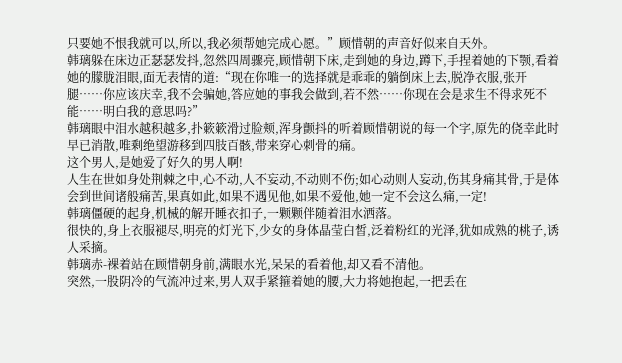只要她不恨我就可以,所以,我必须帮她完成心愿。”顾惜朝的声音好似来自天外。
韩璃躲在床边正瑟瑟发抖,忽然四周骤亮,顾惜朝下床,走到她的身边,蹲下,手捏着她的下颚,看着她的朦胧泪眼,面无表情的道:“现在你唯一的选择就是乖乖的躺倒床上去,脱净衣服,张开腿……你应该庆幸,我不会骗她,答应她的事我会做到,若不然……你现在会是求生不得求死不能……明白我的意思吗?”
韩璃眼中泪水越积越多,扑簌簌滑过脸颊,浑身颤抖的听着顾惜朝说的每一个字,原先的侥幸此时早已消散,唯剩绝望游移到四肢百骸,带来穿心刺骨的痛。
这个男人,是她爱了好久的男人啊!
人生在世如身处荆棘之中,心不动,人不妄动,不动则不伤;如心动则人妄动,伤其身痛其骨,于是体会到世间诸般痛苦,果真如此,如果不遇见他,如果不爱他,她一定不会这么痛,一定!
韩璃僵硬的起身,机械的解开睡衣扣子,一颗颗伴随着泪水洒落。
很快的,身上衣服褪尽,明亮的灯光下,少女的身体晶莹白皙,泛着粉红的光泽,犹如成熟的桃子,诱人采摘。
韩璃赤-裸着站在顾惜朝身前,满眼水光,呆呆的看着他,却又看不清他。
突然,一股阴冷的气流冲过来,男人双手紧箍着她的腰,大力将她抱起,一把丢在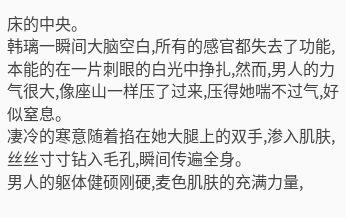床的中央。
韩璃一瞬间大脑空白,所有的感官都失去了功能,本能的在一片刺眼的白光中挣扎,然而,男人的力气很大,像座山一样压了过来,压得她喘不过气,好似窒息。
凄冷的寒意随着掐在她大腿上的双手,渗入肌肤,丝丝寸寸钻入毛孔,瞬间传遍全身。
男人的躯体健硕刚硬,麦色肌肤的充满力量,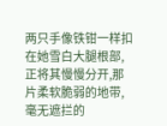两只手像铁钳一样扣在她雪白大腿根部,正将其慢慢分开,那片柔软脆弱的地带,毫无遮拦的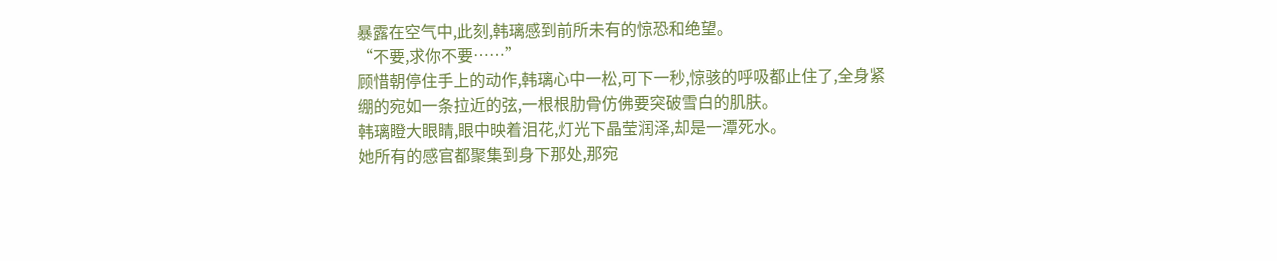暴露在空气中,此刻,韩璃感到前所未有的惊恐和绝望。
“不要,求你不要……”
顾惜朝停住手上的动作,韩璃心中一松,可下一秒,惊骇的呼吸都止住了,全身紧绷的宛如一条拉近的弦,一根根肋骨仿佛要突破雪白的肌肤。
韩璃瞪大眼睛,眼中映着泪花,灯光下晶莹润泽,却是一潭死水。
她所有的感官都聚集到身下那处,那宛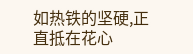如热铁的坚硬,正直抵在花心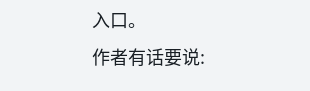入口。
作者有话要说: